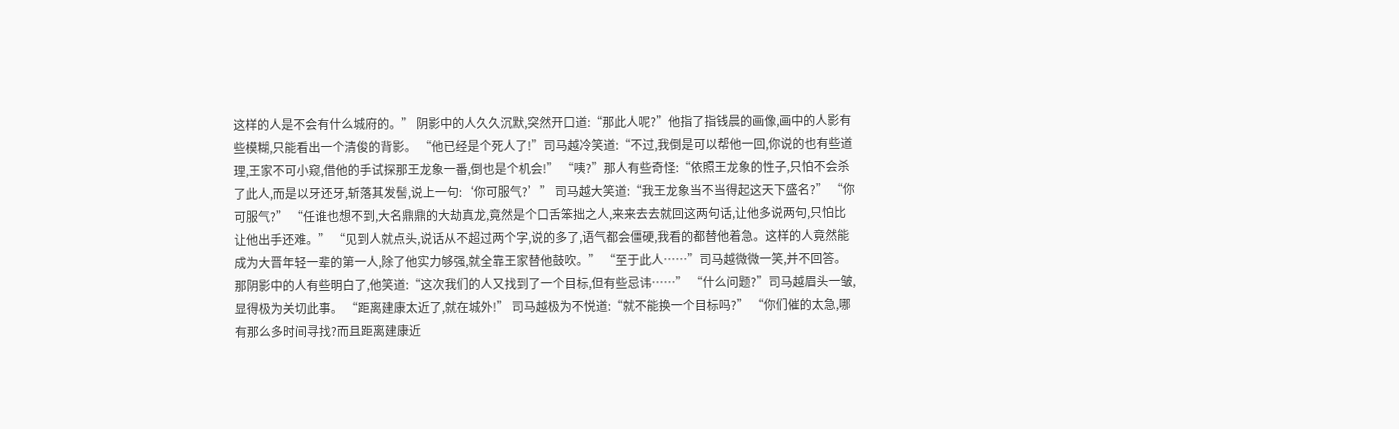这样的人是不会有什么城府的。” 阴影中的人久久沉默,突然开口道:“那此人呢?”他指了指钱晨的画像,画中的人影有些模糊,只能看出一个清俊的背影。 “他已经是个死人了!”司马越冷笑道:“不过,我倒是可以帮他一回,你说的也有些道理,王家不可小窥,借他的手试探那王龙象一番,倒也是个机会!” “咦?”那人有些奇怪:“依照王龙象的性子,只怕不会杀了此人,而是以牙还牙,斩落其发髻,说上一句:‘你可服气?’” 司马越大笑道:“我王龙象当不当得起这天下盛名?” “你可服气?” “任谁也想不到,大名鼎鼎的大劫真龙,竟然是个口舌笨拙之人,来来去去就回这两句话,让他多说两句,只怕比让他出手还难。” “见到人就点头,说话从不超过两个字,说的多了,语气都会僵硬,我看的都替他着急。这样的人竟然能成为大晋年轻一辈的第一人,除了他实力够强,就全靠王家替他鼓吹。” “至于此人……”司马越微微一笑,并不回答。 那阴影中的人有些明白了,他笑道:“这次我们的人又找到了一个目标,但有些忌讳……” “什么问题?”司马越眉头一皱,显得极为关切此事。 “距离建康太近了,就在城外!” 司马越极为不悦道:“就不能换一个目标吗?” “你们催的太急,哪有那么多时间寻找?而且距离建康近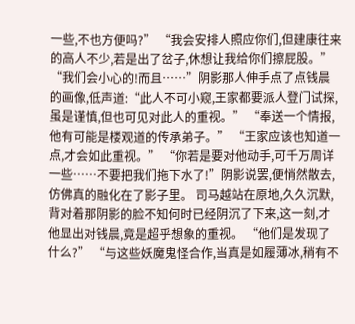一些,不也方便吗?” “我会安排人照应你们,但建康往来的高人不少,若是出了岔子,休想让我给你们擦屁股。” “我们会小心的!而且……”阴影那人伸手点了点钱晨的画像,低声道:“此人不可小窥,王家都要派人登门试探,虽是谨慎,但也可见对此人的重视。” “奉送一个情报,他有可能是楼观道的传承弟子。” “王家应该也知道一点,才会如此重视。” “你若是要对他动手,可千万周详一些……不要把我们拖下水了!”阴影说罢,便悄然散去,仿佛真的融化在了影子里。 司马越站在原地,久久沉默,背对着那阴影的脸不知何时已经阴沉了下来,这一刻,才他显出对钱晨,竟是超乎想象的重视。 “他们是发现了什么?” “与这些妖魔鬼怪合作,当真是如履薄冰,稍有不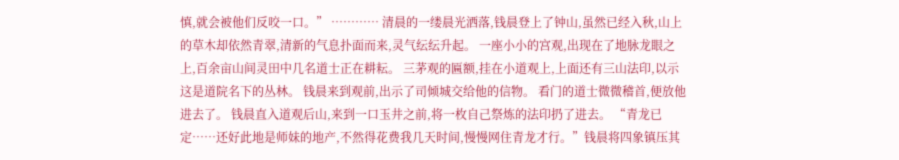慎,就会被他们反咬一口。” ………… 清晨的一缕晨光洒落,钱晨登上了钟山,虽然已经入秋,山上的草木却依然青翠,清新的气息扑面而来,灵气纭纭升起。 一座小小的宫观,出现在了地脉龙眼之上,百余亩山间灵田中几名道士正在耕耘。 三茅观的匾额,挂在小道观上,上面还有三山法印,以示这是道院名下的丛林。 钱晨来到观前,出示了司倾城交给他的信物。 看门的道士微微稽首,便放他进去了。 钱晨直入道观后山,来到一口玉井之前,将一枚自己祭炼的法印扔了进去。 “青龙已定……还好此地是师妹的地产,不然得花费我几天时间,慢慢网住青龙才行。”钱晨将四象镇压其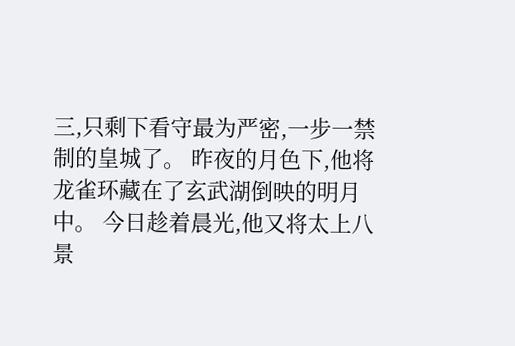三,只剩下看守最为严密,一步一禁制的皇城了。 昨夜的月色下,他将龙雀环藏在了玄武湖倒映的明月中。 今日趁着晨光,他又将太上八景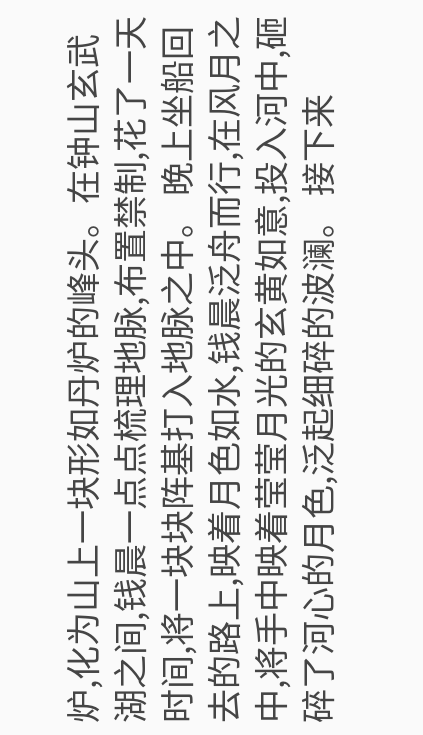炉,化为山上一块形如丹炉的峰头。在钟山玄武湖之间,钱晨一点点梳理地脉,布置禁制,花了一天时间,将一块块阵基打入地脉之中。 晚上坐船回去的路上,映着月色如水,钱晨泛舟而行,在风月之中,将手中映着莹莹月光的玄黄如意,投入河中,砸碎了河心的月色,泛起细碎的波澜。 接下来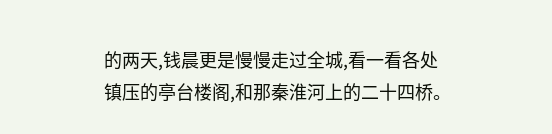的两天,钱晨更是慢慢走过全城,看一看各处镇压的亭台楼阁,和那秦淮河上的二十四桥。